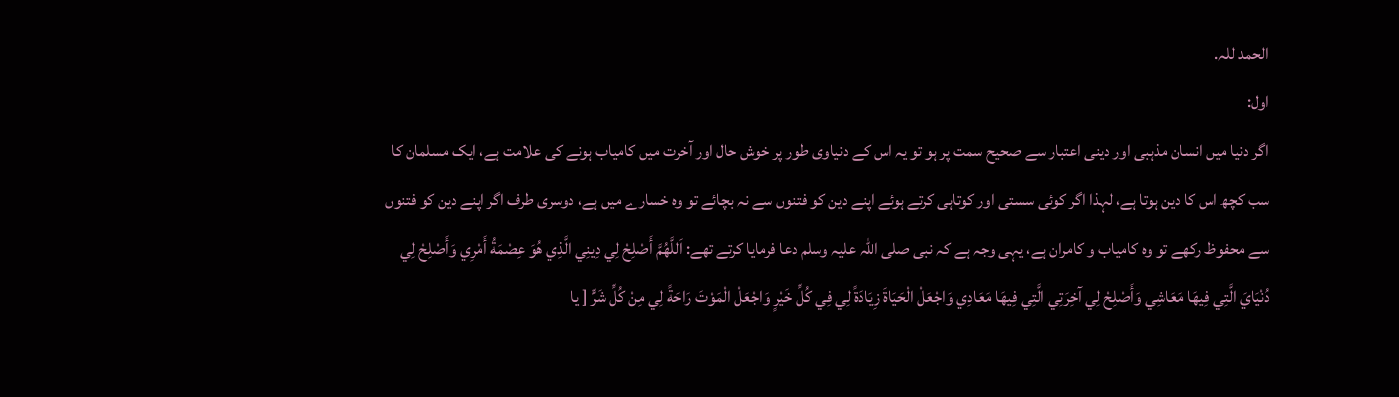الحمد للہ.
اول:
اگر دنیا میں انسان مذہبی اور دینی اعتبار سے صحیح سمت پر ہو تو یہ اس کے دنیاوی طور پر خوش حال اور آخرت میں کامیاب ہونے کی علامت ہے، ایک مسلمان کا سب کچھ اس کا دین ہوتا ہے، لہذا اگر کوئی سستی اور کوتاہی کرتے ہوئے اپنے دین کو فتنوں سے نہ بچائے تو وہ خسارے میں ہے، دوسری طرف اگر اپنے دین کو فتنوں سے محفوظ رکھے تو وہ کامیاب و کامران ہے، یہی وجہ ہے کہ نبی صلی اللہ علیہ وسلم دعا فرمایا کرتے تھے: اَللَّهُمَّ أَصْلِحْ لِي دِينِي الَّذِي هُوَ عِصْمَةُ أَمْرِي وَأَصْلِحْ لِي دُنْيَايَ الَّتِي فِيهَا مَعَاشِي وَأَصْلِحْ لِي آخِرَتِي الَّتِي فِيهَا مَعَادِي وَاجْعَلْ الْحَيَاةَ زِيَادَةً لِي فِي كُلِّ خَيْرٍ وَاجْعَلْ الْمَوْتَ رَاحَةً لِي مِنْ كُلِّ شَرٍّ [ یا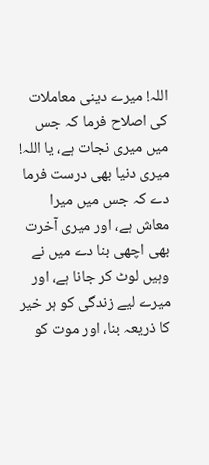اللہ! میرے دینی معاملات کی اصلاح فرما کہ جس میں میری نجات ہے، یا اللہ! میری دنیا بھی درست فرما دے کہ جس میں میرا معاش ہے، اور میری آخرت بھی اچھی بنا دے میں نے وہیں لوٹ کر جانا ہے، اور میرے لیے زندگی کو ہر خیر کا ذریعہ بنا، اور موت کو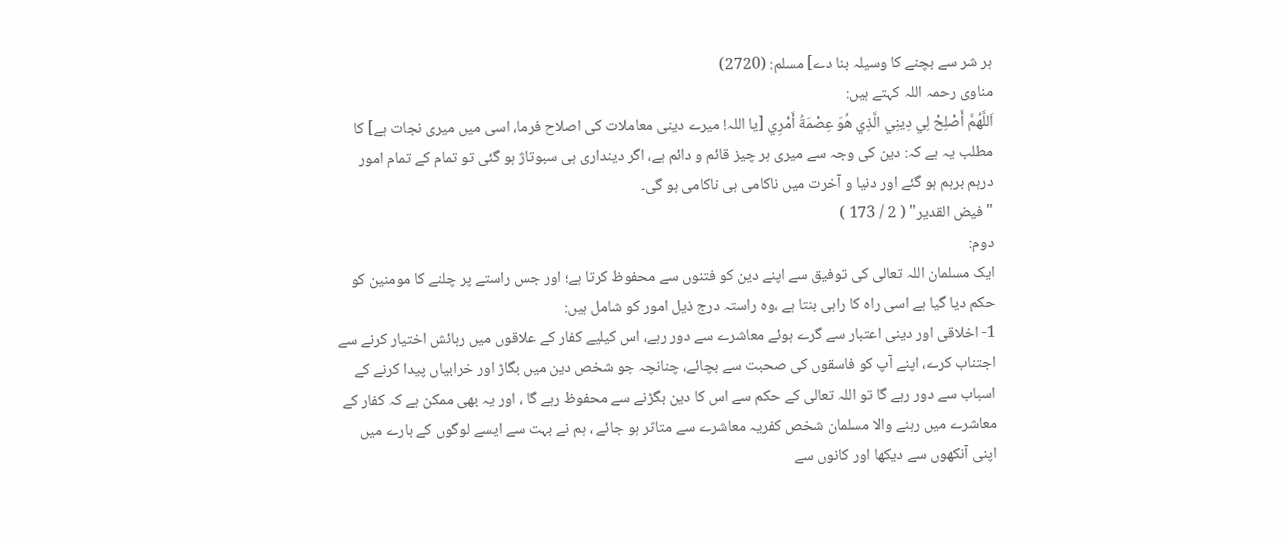ہر شر سے بچنے کا وسیلہ بنا دے] مسلم: (2720)
مناوی رحمہ اللہ کہتے ہیں:
اَللَّهُمَّ أَصْلِحْ لِي دِينِي الَّذِي هُوَ عِصْمَةُ أَمْرِي [یا اللہ! میرے دینی معاملات کی اصلاح فرما، اسی میں میری نجات ہے] کا مطلب یہ ہے کہ: دین کی وجہ سے میری ہر چیز قائم و دائم ہے، اگر دینداری ہی سبوتاژ ہو گئی تو تمام کے تمام امور درہم برہم ہو گئے اور دنیا و آخرت میں ناکامی ہی ناکامی ہو گی۔
" فیض القدیر" ( 2 / 173 )
دوم:
ایک مسلمان اللہ تعالی کی توفیق سے اپنے دین کو فتنوں سے محفوظ کرتا ہے؛ اور جس راستے پر چلنے کا مومنین کو حکم دیا گیا ہے اسی راہ کا راہی بنتا ہے ،وہ راستہ درج ذیل امور کو شامل ہیں:
1- اخلاقی اور دینی اعتبار سے گرے ہوئے معاشرے سے دور رہے، اس کیلیے کفار کے علاقوں میں رہائش اختیار کرنے سے اجتناب کرے، اپنے آپ کو فاسقوں کی صحبت سے بچائے، چنانچہ جو شخص دین میں بگاڑ اور خرابیاں پیدا کرنے کے اسباب سے دور رہے گا تو اللہ تعالی کے حکم سے اس کا دین بگڑنے سے محفوظ رہے گا ، اور یہ بھی ممکن ہے کہ کفار کے معاشرے میں رہنے والا مسلمان شخص کفریہ معاشرے سے متاثر ہو جائے ، ہم نے بہت سے ایسے لوگوں کے بارے میں اپنی آنکھوں سے دیکھا اور کانوں سے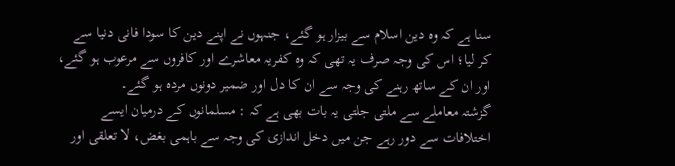سنا ہے کہ وہ دین اسلام سے بیزار ہو گئے، جنہوں نے اپنے دین کا سودا فانی دنیا سے کر لیا؛ اس کی وجہ صرف یہ تھی کہ وہ کفریہ معاشرے اور کافروں سے مرعوب ہو گئے، اور ان کے ساتھ رہنے کی وجہ سے ان کا دل اور ضمیر دونوں مردہ ہو گئے۔
گزشتہ معاملے سے ملتی جلتی یہ بات بھی ہے کہ : مسلمانوں کے درمیان ایسے اختلافات سے دور رہے جن میں دخل اندازی کی وجہ سے باہمی بغض، لا تعلقی اور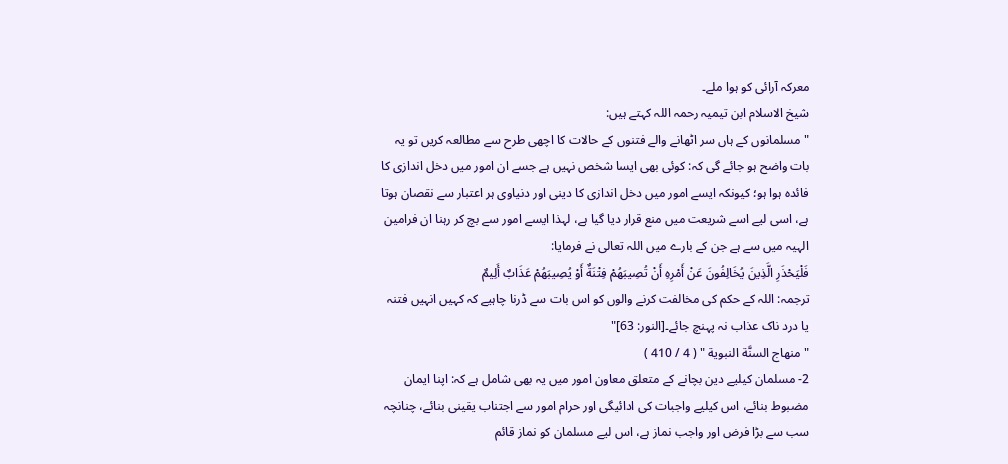معرکہ آرائی کو ہوا ملے۔
شیخ الاسلام ابن تیمیہ رحمہ اللہ کہتے ہیں:
"مسلمانوں کے ہاں سر اٹھانے والے فتنوں کے حالات کا اچھی طرح سے مطالعہ کریں تو یہ بات واضح ہو جائے گی کہ: کوئی بھی ایسا شخص نہیں ہے جسے ان امور میں دخل اندازی کا فائدہ ہوا ہو؛ کیونکہ ایسے امور میں دخل اندازی کا دینی اور دنیاوی ہر اعتبار سے نقصان ہوتا ہے، اسی لیے اسے شریعت میں منع قرار دیا گیا ہے، لہذا ایسے امور سے بچ کر رہنا ان فرامین الہیہ میں سے ہے جن کے بارے میں اللہ تعالی نے فرمایا:
فَلْيَحْذَرِ الَّذِينَ يُخَالِفُونَ عَنْ أَمْرِهِ أَنْ تُصِيبَهُمْ فِتْنَةٌ أَوْ يُصِيبَهُمْ عَذَابٌ أَلِيمٌ
ترجمہ: اللہ کے حکم کی مخالفت کرنے والوں کو اس بات سے ڈرنا چاہیے کہ کہیں انہیں فتنہ یا درد ناک عذاب نہ پہنچ جائے۔[النور: 63]"
" منهاج السنَّة النبوية " ( 4 / 410 )
2- مسلمان کیلیے دین بچانے کے متعلق معاون امور میں یہ بھی شامل ہے کہ: اپنا ایمان مضبوط بنائے، اس کیلیے واجبات کی ادائیگی اور حرام امور سے اجتناب یقینی بنائے، چنانچہ سب سے بڑا فرض اور واجب نماز ہے، اس لیے مسلمان کو نماز قائم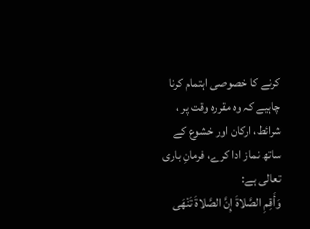کرنے کا خصوصی اہتمام کرنا چاہیے کہ وہ مقررہ وقت پر ، شرائط، ارکان اور خشوع کے ساتھ نماز ادا کرے، فرمانِ باری تعالی ہے:
وَأَقِمِ الصَّلاةَ إِنَّ الصَّلاةَ تَنْهَى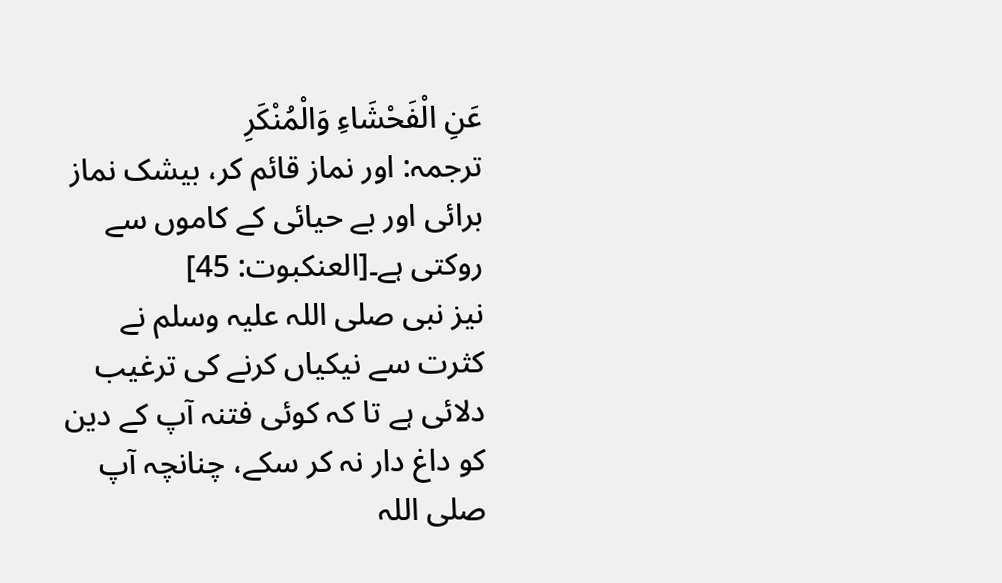عَنِ الْفَحْشَاءِ وَالْمُنْكَرِ
ترجمہ: اور نماز قائم کر، بیشک نماز برائی اور بے حیائی کے کاموں سے روکتی ہے۔[العنكبوت: 45]
نیز نبی صلی اللہ علیہ وسلم نے کثرت سے نیکیاں کرنے کی ترغیب دلائی ہے تا کہ کوئی فتنہ آپ کے دین کو داغ دار نہ کر سکے، چنانچہ آپ صلی اللہ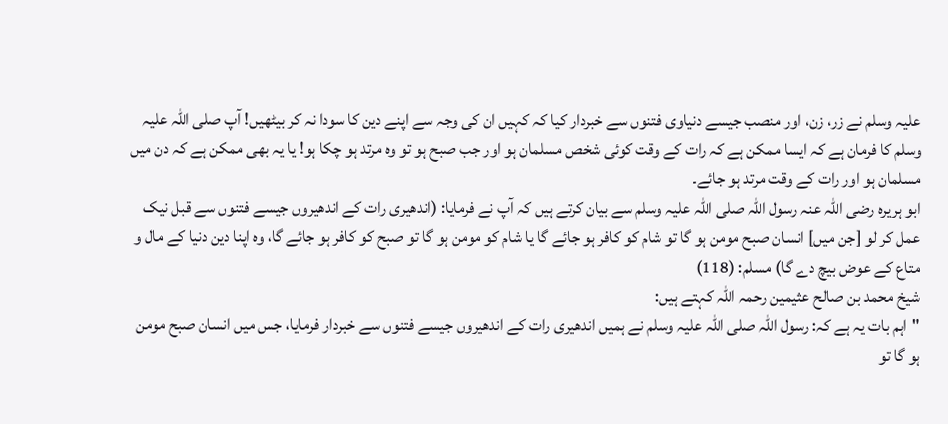علیہ وسلم نے زر، زن، اور منصب جیسے دنیاوی فتنوں سے خبردار کیا کہ کہیں ان کی وجہ سے اپنے دین کا سودا نہ کر بیٹھیں! آپ صلی اللہ علیہ وسلم کا فرمان ہے کہ ایسا ممکن ہے کہ رات کے وقت کوئی شخص مسلمان ہو اور جب صبح ہو تو وہ مرتد ہو چکا ہو! یا یہ بھی ممکن ہے کہ دن میں مسلمان ہو اور رات کے وقت مرتد ہو جائے۔
ابو ہریرہ رضی اللہ عنہ رسول اللہ صلی اللہ علیہ وسلم سے بیان کرتے ہیں کہ آپ نے فرمایا: (اندھیری رات کے اندھیروں جیسے فتنوں سے قبل نیک عمل کر لو [جن میں] انسان صبح مومن ہو گا تو شام کو کافر ہو جائے گا یا شام کو مومن ہو گا تو صبح کو کافر ہو جائے گا، وہ اپنا دین دنیا کے مال و متاع کے عوض بیچ دے گا) مسلم: (118)
شیخ محمد بن صالح عثیمین رحمہ اللہ کہتے ہیں:
"اہم بات یہ ہے کہ: رسول اللہ صلی اللہ علیہ وسلم نے ہمیں اندھیری رات کے اندھیروں جیسے فتنوں سے خبردار فرمایا، جس میں انسان صبح مومن ہو گا تو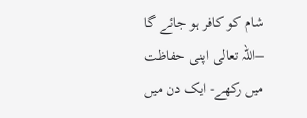شام کو کافر ہو جائے گا –اللہ تعالی اپنی حفاظت میں رکھے- ایک دن میں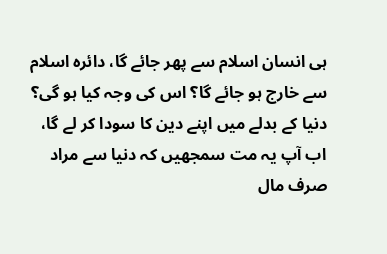ہی انسان اسلام سے پھر جائے گا، دائرہ اسلام سے خارج ہو جائے گا؟ اس کی وجہ کیا ہو گی؟ دنیا کے بدلے میں اپنے دین کا سودا کر لے گا، اب آپ یہ مت سمجھیں کہ دنیا سے مراد صرف مال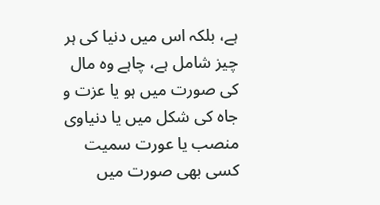ہے، بلکہ اس میں دنیا کی ہر چیز شامل ہے، چاہے وہ مال کی صورت میں ہو یا عزت و جاہ کی شکل میں یا دنیاوی منصب یا عورت سمیت کسی بھی صورت میں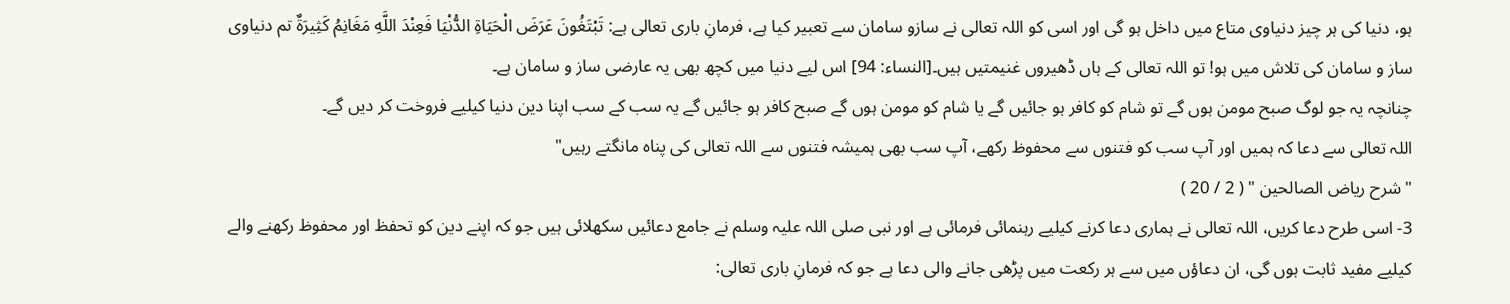ہو، دنیا کی ہر چیز دنیاوی متاع میں داخل ہو گی اور اسی کو اللہ تعالی نے سازو سامان سے تعبیر کیا ہے، فرمانِ باری تعالی ہے: تَبْتَغُونَ عَرَضَ الْحَيَاةِ الدُّنْيَا فَعِنْدَ اللَّهِ مَغَانِمُ كَثِيرَةٌ تم دنیاوی ساز و سامان کی تلاش میں ہو! تو اللہ تعالی کے ہاں ڈھیروں غنیمتیں ہیں۔[النساء: 94] اس لیے دنیا میں کچھ بھی یہ عارضی ساز و سامان ہے۔
چنانچہ یہ جو لوگ صبح مومن ہوں گے تو شام کو کافر ہو جائیں گے یا شام کو مومن ہوں گے صبح کافر ہو جائیں گے یہ سب کے سب اپنا دین دنیا کیلیے فروخت کر دیں گے۔
اللہ تعالی سے دعا کہ ہمیں اور آپ سب کو فتنوں سے محفوظ رکھے، آپ سب بھی ہمیشہ فتنوں سے اللہ تعالی کی پناہ مانگتے رہیں"
" شرح ریاض الصالحین " ( 2 / 20 )
3- اسی طرح دعا کریں، اللہ تعالی نے ہماری دعا کرنے کیلیے رہنمائی فرمائی ہے اور نبی صلی اللہ علیہ وسلم نے جامع دعائیں سکھلائی ہیں جو کہ اپنے دین کو تحفظ اور محفوظ رکھنے والے کیلیے مفید ثابت ہوں گی، ان دعاؤں میں سے ہر رکعت میں پڑھی جانے والی دعا ہے جو کہ فرمانِ باری تعالی: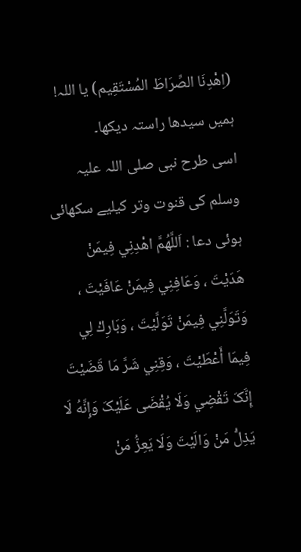(اِهْدِنَا الصِّرَاطَ المُسْتَقِيم) یا اللہ! ہمیں سیدھا راستہ دیکھا۔
اسی طرح نبی صلی اللہ علیہ وسلم کی قنوت وتر کیلیے سکھائی ہوئی دعا : اَللَّهُمَّ اهْدِنِي فِيمَنْ هَدَيْتَ ، وَعَافِنِي فِيمَنْ عَافَيْتَ ، وَتَوَلَّنِي فِيمَنْ تَوَلَّيْتَ ، وَبَارِكْ لِي فِيمَا أَعْطَيْتَ ، وَقِنِي شَرَّ مَا قَضَيْتَ إِنَّکَ تَقْضِي وَلَا يُقْضَی عَلَيْکَ وَإِنَّهُ لَا يَذِلُّ مَنْ وَالَيْتَ وَلَا يَعِزُّ مَنْ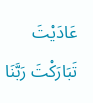عَادَيْتَ تَبَارَکْتَ رَبَّنَا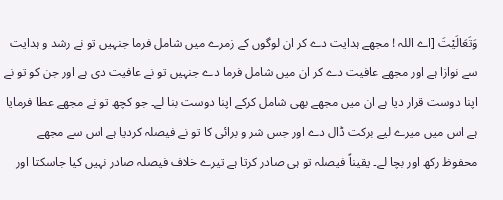وَتَعَالَيْتَ [اے اللہ ! مجھے ہدایت دے کر ان لوگوں کے زمرے میں شامل فرما جنہیں تو نے رشد و ہدایت سے نوازا ہے اور مجھے عافیت دے کر ان میں شامل فرما دے جنہیں تو نے عافیت دی ہے اور جن کو تو نے اپنا دوست قرار دیا ہے ان میں مجھے بھی شامل کرکے اپنا دوست بنا لے۔ جو کچھ تو نے مجھے عطا فرمایا ہے اس میں میرے لیے برکت ڈال دے اور جس شر و برائی کا تو نے فیصلہ کردیا ہے اس سے مجھے محفوظ رکھ اور بچا لے۔ یقیناً فیصلہ تو ہی صادر کرتا ہے تیرے خلاف فیصلہ صادر نہیں کیا جاسکتا اور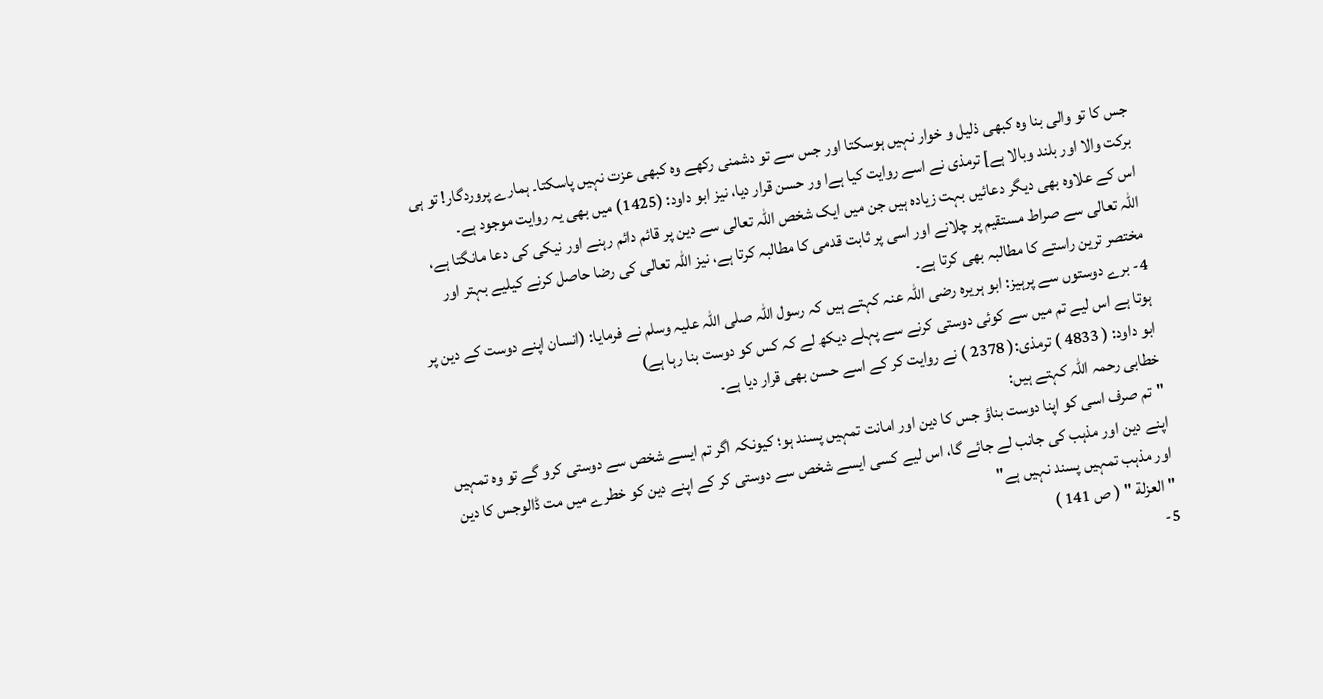جس کا تو والی بنا وہ کبھی ذلیل و خوار نہیں ہوسکتا اور جس سے تو دشمنی رکھے وہ کبھی عزت نہیں پاسکتا۔ ہمارے پروردگار! تو ہی برکت والا اور بلند وبالا ہے] ترمذی نے اسے روایت کیا ہےا ور حسن قرار دیا، نیز ابو داود: (1425) میں بھی یہ روایت موجود ہے۔
اس کے علاوہ بھی دیگر دعائیں بہت زیادہ ہیں جن میں ایک شخص اللہ تعالی سے دین پر قائم دائم رہنے اور نیکی کی دعا مانگتا ہے، اللہ تعالی سے صراط مستقیم پر چلانے اور اسی پر ثابت قدمی کا مطالبہ کرتا ہے، نیز اللہ تعالی کی رضا حاصل کرنے کیلیے بہتر اور مختصر ترین راستے کا مطالبہ بھی کرتا ہے۔
4- برے دوستوں سے پرہیز: ابو ہریرہ رضی اللہ عنہ کہتے ہیں کہ رسول اللہ صلی اللہ علیہ وسلم نے فرمایا: (انسان اپنے دوست کے دین پر ہوتا ہے اس لیے تم میں سے کوئی دوستی کرنے سے پہلے دیکھ لے کہ کس کو دوست بنا رہا ہے)
ابو داود: ( 4833 ) ترمذی:( 2378 ) نے روایت کر کے اسے حسن بھی قرار دیا ہے۔
خطابی رحمہ اللہ کہتے ہیں:
"تم صرف اسی کو اپنا دوست بناؤ جس کا دین اور امانت تمہیں پسند ہو؛ کیونکہ اگر تم ایسے شخص سے دوستی کرو گے تو وہ تمہیں اپنے دین اور مذہب کی جانب لے جائے گا، اس لیے کسی ایسے شخص سے دوستی کر کے اپنے دین کو خطرے میں مت ڈالوجس کا دین اور مذہب تمہیں پسند نہیں ہے"
" العزلة " ( ص 141 )
5-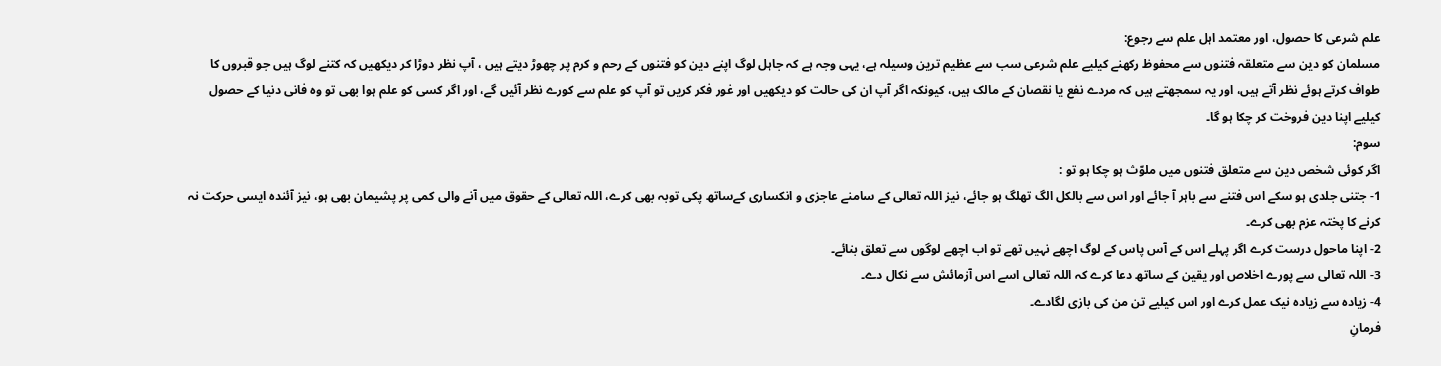علم شرعی کا حصول، اور معتمد اہل علم سے رجوع:
مسلمان کو دین سے متعلقہ فتنوں سے محفوظ رکھنے کیلیے علم شرعی سب سے عظیم ترین وسیلہ ہے، یہی وجہ ہے کہ جاہل لوگ اپنے دین کو فتنوں کے رحم و کرم پر چھوڑ دیتے ہیں ، آپ نظر دوڑا کر دیکھیں کہ کتنے لوگ ہیں جو قبروں کا طواف کرتے ہوئے نظر آتے ہیں، اور یہ سمجھتے ہیں کہ مردے نفع یا نقصان کے مالک ہیں، کیونکہ اگر آپ ان کی حالت کو دیکھیں اور غور فکر کریں تو آپ کو علم سے کورے نظر آئیں گے، اور اگر کسی کو علم ہوا بھی تو وہ فانی دنیا کے حصول کیلیے اپنا دین فروخت کر چکا ہو گا۔
سوم:
اگر کوئی شخص دین سے متعلق فتنوں میں ملوّث ہو چکا ہو تو :
1- جتنی جلدی ہو سکے اس فتنے سے باہر آ جائے اور اس سے بالکل الگ تھلگ ہو جائے، نیز اللہ تعالی کے سامنے عاجزی و انکساری کےساتھ پکی توبہ بھی کرے، اللہ تعالی کے حقوق میں آنے والی کمی پر پشیمان بھی ہو، نیز آئندہ ایسی حرکت نہ کرنے کا پختہ عزم بھی کرے۔
2- اپنا ماحول درست کرے اگر پہلے اس کے آس پاس کے لوگ اچھے نہیں تھے تو اب اچھے لوگوں سے تعلق بنائے۔
3- اللہ تعالی سے پورے اخلاص اور یقین کے ساتھ دعا کرے کہ اللہ تعالی اسے اس آزمائش سے نکال دے۔
4- زیادہ سے زیادہ نیک عمل کرے اور اس کیلیے تن من کی بازی لگادے۔
فرمانِ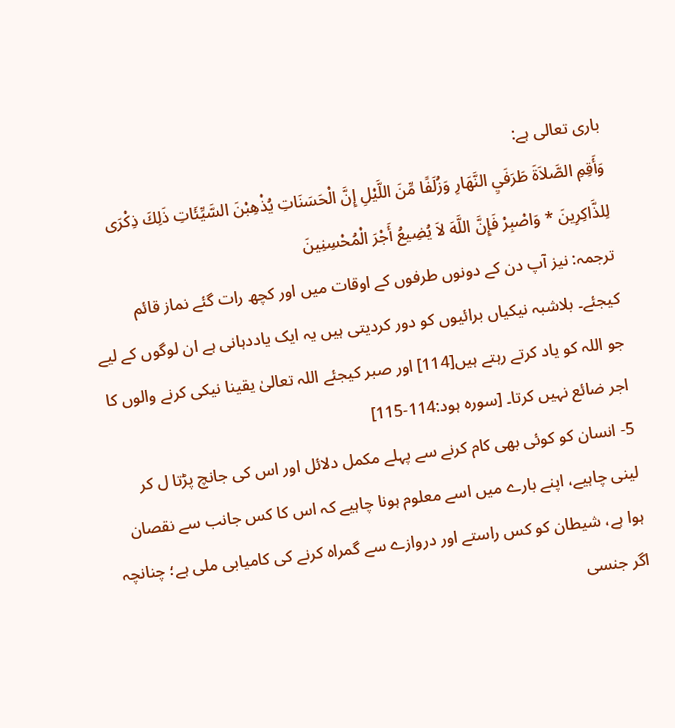باری تعالی ہے:
وَأَقِمِ الصَّلاَةَ طَرَفَيِ النَّهَارِ وَزُلَفًا مِّنَ اللَّيْلِ إِنَّ الْحَسَنَاتِ يُذْهِبْنَ السَّيِّئَاتِ ذَلِكَ ذِكْرَى لِلذَّاكِرِينَ * وَاصْبِرْ فَإِنَّ اللَّهَ لاَ يُضِيعُ أَجْرَ الْمُحْسِنِينَ
ترجمہ: نیز آپ دن کے دونوں طرفوں کے اوقات میں اور کچھ رات گئے نماز قائم کیجئے۔ بلاشبہ نیکیاں برائیوں کو دور کردیتی ہیں یہ ایک یاددہانی ہے ان لوگوں کے لیے جو اللہ کو یاد کرتے رہتے ہیں[114] اور صبر کیجئے اللہ تعالیٰ یقینا نیکی کرنے والوں کا اجر ضائع نہیں کرتا۔ [سورہ ہود:114-115]
5- انسان کو کوئی بھی کام کرنے سے پہلے مکمل دلائل اور اس کی جانچ پڑتا ل کر لینی چاہیے، اپنے بارے میں اسے معلوم ہونا چاہیے کہ اس کا کس جانب سے نقصان ہوا ہے، شیطان کو کس راستے اور دروازے سے گمراہ کرنے کی کامیابی ملی ہے؛ چنانچہ اگر جنسی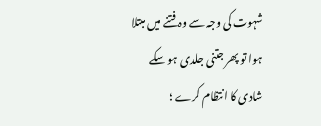شہوت کی وجہ سے وہ فتنے میں مبتلا ہوا تو پھر جتنی جلدی ہو سکے شادی کا انتظام کرے ؛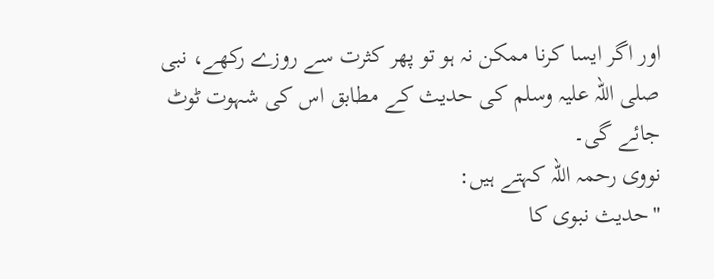اور اگر ایسا کرنا ممکن نہ ہو تو پھر کثرت سے روزے رکھے، نبی صلی اللہ علیہ وسلم کی حدیث کے مطابق اس کی شہوت ٹوٹ جائے گی۔
نووی رحمہ اللہ کہتے ہیں:
"حدیث نبوی کا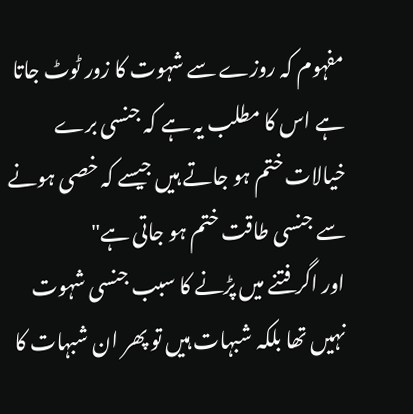مفہوم کہ روزے سے شہوت کا زور ٹوٹ جاتا ہے اس کا مطلب یہ ہے کہ جنسی برے خیالات ختم ہو جاتے ہیں جیسے کہ خصی ہونے سے جنسی طاقت ختم ہو جاتی ہے"
اور اگر فتنے میں پڑنے کا سبب جنسی شہوت نہیں تھا بلکہ شبہات ہیں تو پھر ان شبہات کا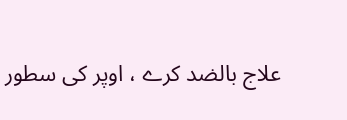علاج بالضد کرے ، اوپر کی سطور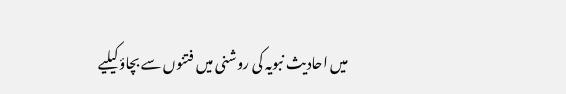میں احادیث نبویہ کی روشنی میں فتنوں سے بچاؤکیلیے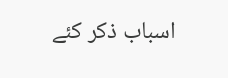اسباب ذکر کئے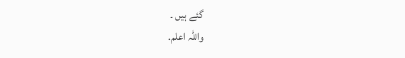گئے ہیں ۔
واللہ اعلم.